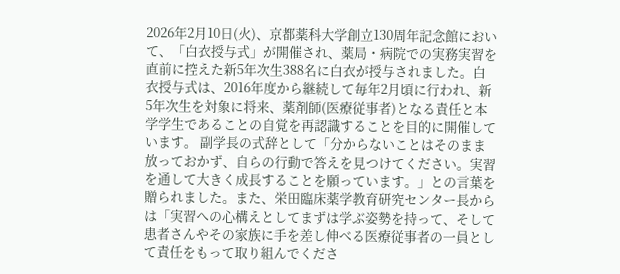2026年2月10日(火)、京都薬科大学創立130周年記念館において、「白衣授与式」が開催され、薬局・病院での実務実習を直前に控えた新5年次生388名に白衣が授与されました。白衣授与式は、2016年度から継続して毎年2月頃に行われ、新5年次生を対象に将来、薬剤師(医療従事者)となる責任と本学学生であることの自覚を再認識することを目的に開催しています。 副学長の式辞として「分からないことはそのまま放っておかず、自らの行動で答えを見つけてください。実習を通して大きく成長することを願っています。」との言葉を贈られました。また、栄田臨床薬学教育研究センター長からは「実習への心構えとしてまずは学ぶ姿勢を持って、そして患者さんやその家族に手を差し伸べる医療従事者の一員として責任をもって取り組んでくださ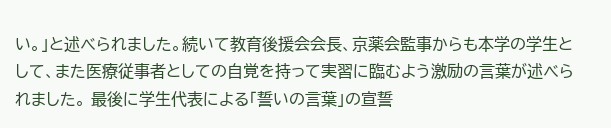い。」と述べられました。続いて教育後援会会長、京薬会監事からも本学の学生として、また医療従事者としての自覚を持って実習に臨むよう激励の言葉が述べられました。 最後に学生代表による「誓いの言葉」の宣誓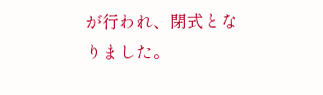が行われ、閉式となりました。